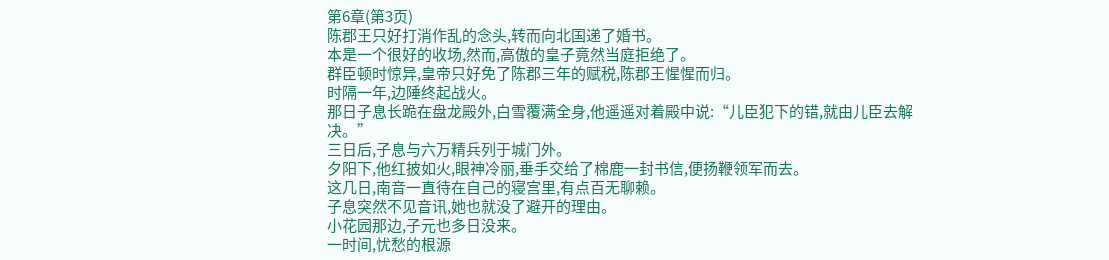第6章(第3页)
陈郡王只好打消作乱的念头,转而向北国递了婚书。
本是一个很好的收场,然而,高傲的皇子竟然当庭拒绝了。
群臣顿时惊异,皇帝只好免了陈郡三年的赋税,陈郡王惺惺而归。
时隔一年,边陲终起战火。
那日子息长跪在盘龙殿外,白雪覆满全身,他遥遥对着殿中说:“儿臣犯下的错,就由儿臣去解决。”
三日后,子息与六万精兵列于城门外。
夕阳下,他红披如火,眼神冷丽,垂手交给了棉鹿一封书信,便扬鞭领军而去。
这几日,南音一直待在自己的寝宫里,有点百无聊赖。
子息突然不见音讯,她也就没了避开的理由。
小花园那边,子元也多日没来。
一时间,忧愁的根源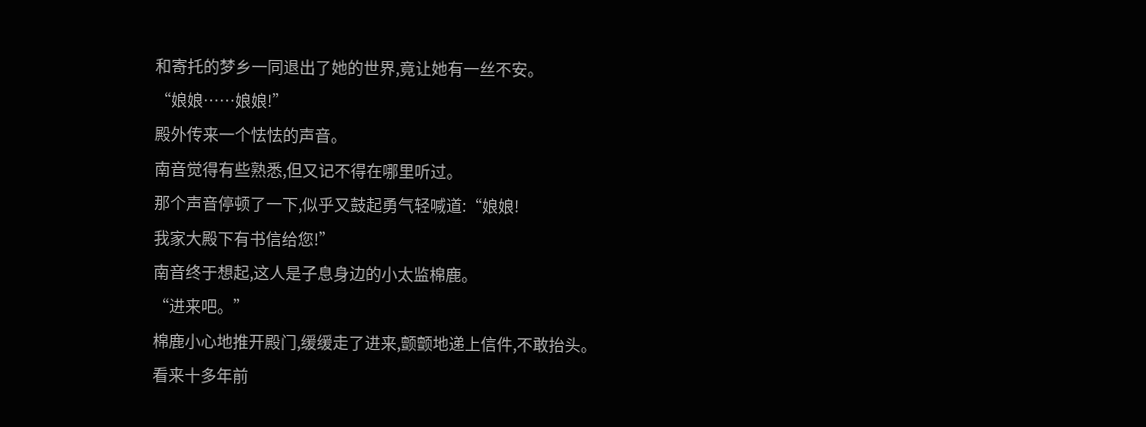和寄托的梦乡一同退出了她的世界,竟让她有一丝不安。
“娘娘……娘娘!”
殿外传来一个怯怯的声音。
南音觉得有些熟悉,但又记不得在哪里听过。
那个声音停顿了一下,似乎又鼓起勇气轻喊道:“娘娘!
我家大殿下有书信给您!”
南音终于想起,这人是子息身边的小太监棉鹿。
“进来吧。”
棉鹿小心地推开殿门,缓缓走了进来,颤颤地递上信件,不敢抬头。
看来十多年前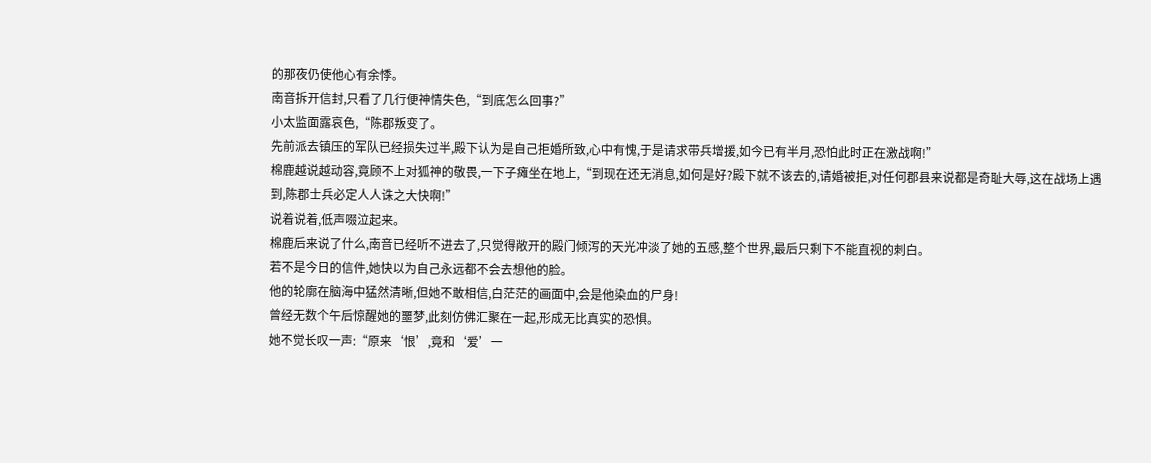的那夜仍使他心有余悸。
南音拆开信封,只看了几行便神情失色,“到底怎么回事?”
小太监面露哀色,“陈郡叛变了。
先前派去镇压的军队已经损失过半,殿下认为是自己拒婚所致,心中有愧,于是请求带兵增援,如今已有半月,恐怕此时正在激战啊!”
棉鹿越说越动容,竟顾不上对狐神的敬畏,一下子瘫坐在地上,“到现在还无消息,如何是好?殿下就不该去的,请婚被拒,对任何郡县来说都是奇耻大辱,这在战场上遇到,陈郡士兵必定人人诛之大快啊!”
说着说着,低声啜泣起来。
棉鹿后来说了什么,南音已经听不进去了,只觉得敞开的殿门倾泻的天光冲淡了她的五感,整个世界,最后只剩下不能直视的刺白。
若不是今日的信件,她快以为自己永远都不会去想他的脸。
他的轮廓在脑海中猛然清晰,但她不敢相信,白茫茫的画面中,会是他染血的尸身!
曾经无数个午后惊醒她的噩梦,此刻仿佛汇聚在一起,形成无比真实的恐惧。
她不觉长叹一声:“原来‘恨’,竟和‘爱’一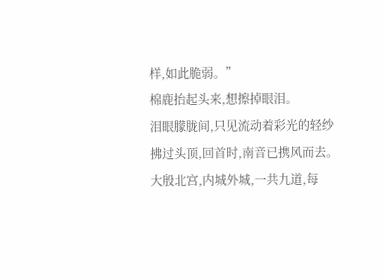样,如此脆弱。”
棉鹿抬起头来,想擦掉眼泪。
泪眼朦胧间,只见流动着彩光的轻纱拂过头顶,回首时,南音已携风而去。
大殷北宫,内城外城,一共九道,每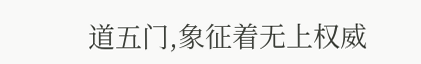道五门,象征着无上权威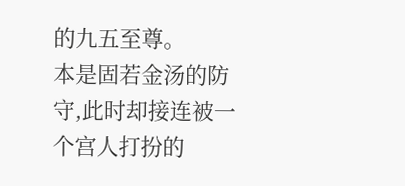的九五至尊。
本是固若金汤的防守,此时却接连被一个宫人打扮的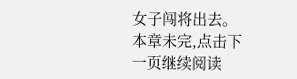女子闯将出去。
本章未完,点击下一页继续阅读